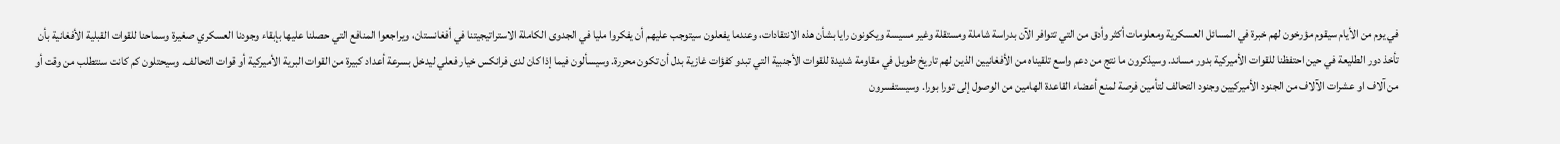في يوم من الأيام سيقوم مؤرخون لهم خبرة في المسائل العسكرية ومعلومات أكثر وأدق من التي تتوافر الآن بدراسة شاملة ومستقلة وغير مسيسة ويكونون رايا بشأن هذه الانتقادات، وعندما يفعلون سيتوجب عليهم أن يفكروا مليا في الجدوى الكاملة الاستراتيجيتنا في أفغانستان، ويراجعوا المنافع التي حصلنا عليها بإبقاء وجودنا العسكري صغيرة وسماحنا للقوات القبلية الأفغانية بأن تأخذ دور الطليعة في حين احتفظنا للقوات الأميركية بدور مساند. وسيذكرون ما نتج من دعم واسع تلقيناه من الأفغانيين الذين لهم تاريخ طويل في مقاومة شديدة للقوات الأجنبية التي تبدو كفؤات غازية بدل أن تكون محررة. وسيسألون فيما إذا كان لدى فرانکس خيار فعلي ليدخل بسرعة أعداد كبيرة من القوات البرية الأميركية أو قوات التحالف. وسيحتلون كم كانت سنتطلب من وقت أو من آلاف او عشرات الآلاف من الجنود الأميركيين وجنود التحالف لتأمين فرصة لمنع أعضاء القاعدة الهامين من الوصول إلى تورا بورا. وسيستفسرون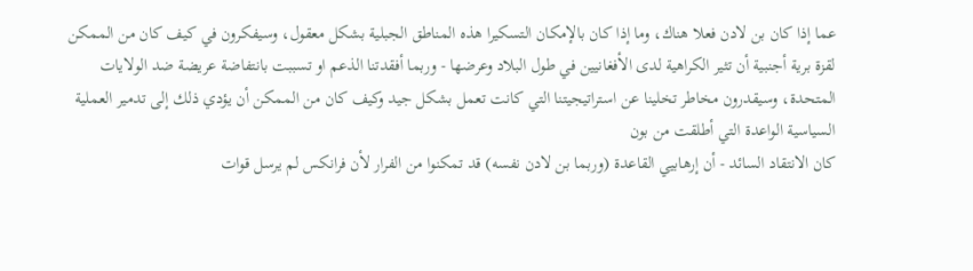عما إذا كان بن لادن فعلا هناك، وما إذا كان بالإمكان التسكيرا هذه المناطق الجبلية بشكل معقول، وسيفكرون في كيف كان من الممكن لقزة برية أجنبية أن تثير الكراهية لدى الأفغانيين في طول البلاد وعرضها - وربما أفقدتنا الذعم او تسببت بانتفاضة عريضة ضد الولايات المتحدة، وسيقدرون مخاطر تخلينا عن استراتيجيتنا التي كانت تعمل بشكل جيد وكيف كان من الممكن أن يؤدي ذلك إلى تدمير العملية السياسية الواعدة التي أطلقت من بون
كان الانتقاد السائد - أن إرهابيي القاعدة (وربما بن لادن نفسه) قد تمكنوا من الفرار لأن فرانكس لم يرسل قوات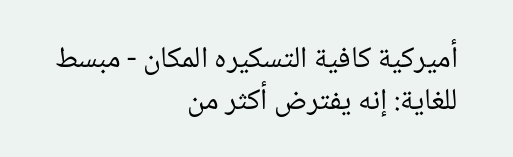أميركية كافية التسكيره المكان - مبسط للغاية: إنه يفترض أكثر من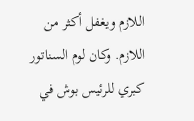اللازم ويغفل أكثر من اللازم. وكان لوم السناتور کبري للرئيس بوش في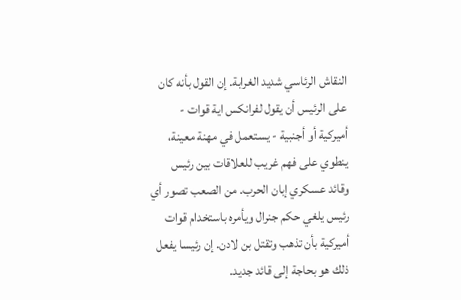النقاش الرئاسي شديد الغرابة. إن القول بأنه كان على الرئيس أن يقول لفرانكس اية قوات - أميركية أو أجنبية - يستعمل في مهنة معينة، ينطوي على فهم غريب للعلاقات بين رئيس وقائد عسكري إبان الحرب. من الصعب تصور أي رئيس يلغي حكم جنرال ويأمره باستخدام قوات أميركية بأن تذهب وتقتل بن لادن. إن رئيسا يفعل ذلك هو بحاجة إلى قائد جديد.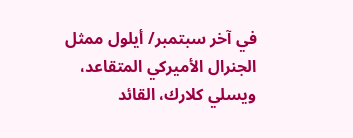في آخر سبتمبر/ أيلول ممثل الجنرال الأميركي المتقاعد، ويسلي كلارك، القائد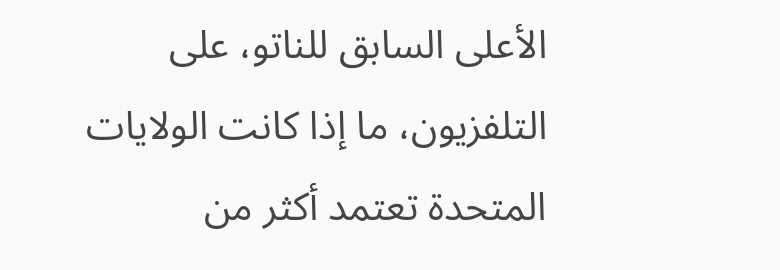الأعلى السابق للناتو، على التلفزيون، ما إذا كانت الولايات المتحدة تعتمد أكثر من